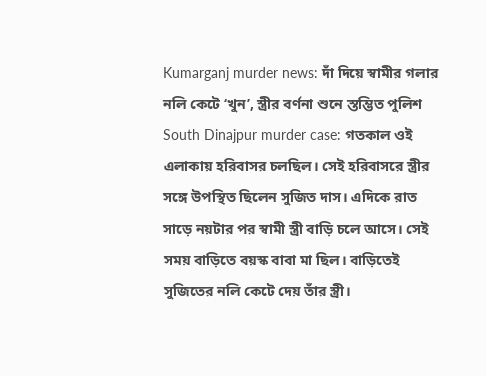Kumarganj murder news: দাঁ দিয়ে স্বামীর গলার নলি কেটে ‘খুন’, স্ত্রীর বর্ণনা শুনে স্তম্ভিত পুলিশ
South Dinajpur murder case: গতকাল ওই এলাকায় হরিবাসর চলছিল। সেই হরিবাসরে স্ত্রীর সঙ্গে উপস্থিত ছিলেন সুজিত দাস। এদিকে রাত সাড়ে নয়টার পর স্বামী স্ত্রী বাড়ি চলে আসে। সেই সময় বাড়িতে বয়স্ক বাবা মা ছিল। বাড়িতেই সুজিতের নলি কেটে দেয় তাঁর স্ত্রী।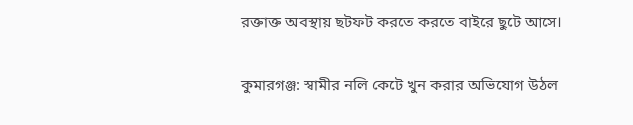রক্তাক্ত অবস্থায় ছটফট করতে করতে বাইরে ছুটে আসে।

কুমারগঞ্জ: স্বামীর নলি কেটে খুন করার অভিযোগ উঠল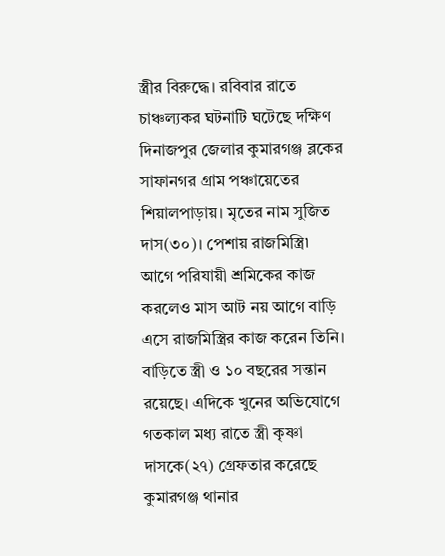স্ত্রীর বিরুদ্ধে। রবিবার রাতে চাঞ্চল্যকর ঘটনাটি ঘটেছে দক্ষিণ দিনাজপুর জেলার কুমারগঞ্জ ব্লকের সাফানগর গ্রাম পঞ্চায়েতের শিয়ালপাড়ায়। মৃতের নাম সুজিত দাস(৩০)। পেশায় রাজমিস্ত্রি৷ আগে পরিযায়ী শ্রমিকের কাজ করলেও মাস আট নয় আগে বাড়ি এসে রাজমিস্ত্রির কাজ করেন তিনি। বাড়িতে স্ত্রী ও ১০ বছরের সন্তান রয়েছে। এদিকে খুনের অভিযোগে গতকাল মধ্য রাতে স্ত্রী কৃষ্ণা দাসকে(২৭) গ্রেফতার করেছে কুমারগঞ্জ থানার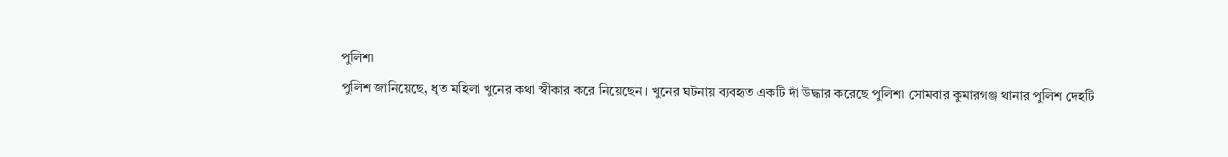পুলিশ৷
পুলিশ জানিয়েছে, ধৃত মহিলা খুনের কথা স্বীকার করে নিয়েছেন। খুনের ঘটনায় ব্যবহৃত একটি দাঁ উদ্ধার করেছে পুলিশ৷ সোমবার কুমারগঞ্জ থানার পুলিশ দেহটি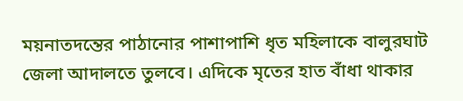ময়নাতদন্তের পাঠানোর পাশাপাশি ধৃত মহিলাকে বালুরঘাট জেলা আদালতে তুলবে। এদিকে মৃতের হাত বাঁধা থাকার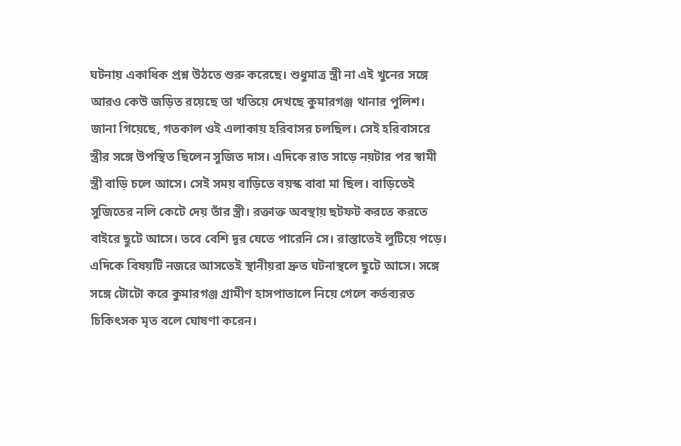ঘটনায় একাধিক প্রশ্ন উঠতে শুরু করেছে। শুধুমাত্র স্ত্রী না এই খুনের সঙ্গে আরও কেউ জড়িত রয়েছে তা খতিয়ে দেখছে কুমারগঞ্জ থানার পুলিশ।
জানা গিয়েছে, গতকাল ওই এলাকায় হরিবাসর চলছিল। সেই হরিবাসরে স্ত্রীর সঙ্গে উপস্থিত ছিলেন সুজিত দাস। এদিকে রাত সাড়ে নয়টার পর স্বামী স্ত্রী বাড়ি চলে আসে। সেই সময় বাড়িতে বয়স্ক বাবা মা ছিল। বাড়িতেই সুজিতের নলি কেটে দেয় তাঁর স্ত্রী। রক্তাক্ত অবস্থায় ছটফট করতে করতে বাইরে ছুটে আসে। তবে বেশি দূর যেতে পারেনি সে। রাস্তাতেই লুটিয়ে পড়ে। এদিকে বিষয়টি নজরে আসতেই স্থানীয়রা দ্রুত ঘটনাস্থলে ছুটে আসে। সঙ্গে সঙ্গে টোটো করে কুমারগঞ্জ গ্রামীণ হাসপাতালে নিয়ে গেলে কর্তব্যরত চিকিৎসক মৃত বলে ঘোষণা করেন।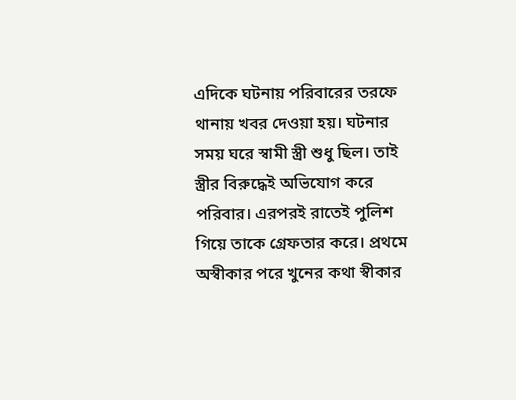এদিকে ঘটনায় পরিবারের তরফে থানায় খবর দেওয়া হয়। ঘটনার সময় ঘরে স্বামী স্ত্রী শুধু ছিল। তাই স্ত্রীর বিরুদ্ধেই অভিযোগ করে পরিবার। এরপরই রাতেই পুলিশ গিয়ে তাকে গ্রেফতার করে। প্রথমে অস্বীকার পরে খুনের কথা স্বীকার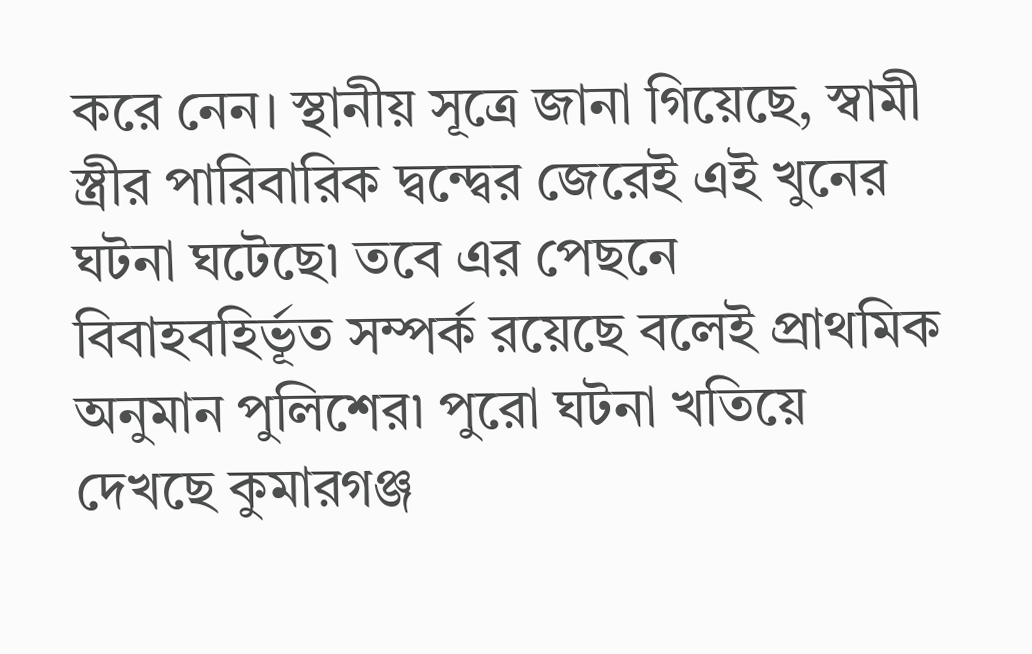করে নেন। স্থানীয় সূত্রে জানা গিয়েছে, স্বামী স্ত্রীর পারিবারিক দ্বন্দ্বের জেরেই এই খুনের ঘটনা ঘটেছে৷ তবে এর পেছনে বিবাহবহির্ভূত সম্পর্ক রয়েছে বলেই প্রাথমিক অনুমান পুলিশের৷ পুরো ঘটনা খতিয়ে দেখছে কুমারগঞ্জ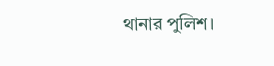থানার পুলিশ।